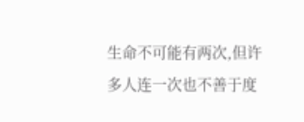生命不可能有两次,但许多人连一次也不善于度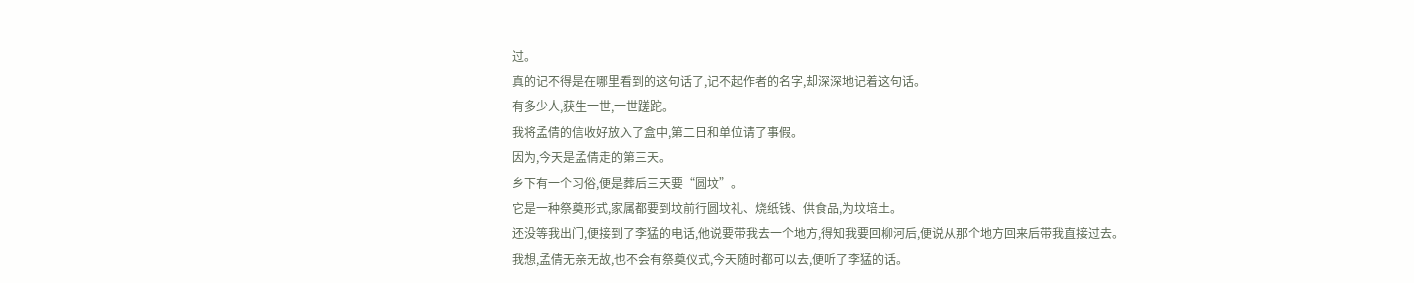过。
真的记不得是在哪里看到的这句话了,记不起作者的名字,却深深地记着这句话。
有多少人,获生一世,一世蹉跎。
我将孟倩的信收好放入了盒中,第二日和单位请了事假。
因为,今天是孟倩走的第三天。
乡下有一个习俗,便是葬后三天要“圆坟”。
它是一种祭奠形式,家属都要到坟前行圆坟礼、烧纸钱、供食品,为坟培土。
还没等我出门,便接到了李猛的电话,他说要带我去一个地方,得知我要回柳河后,便说从那个地方回来后带我直接过去。
我想,孟倩无亲无故,也不会有祭奠仪式,今天随时都可以去,便听了李猛的话。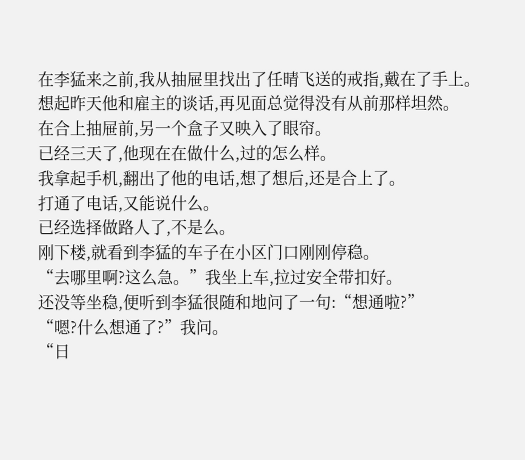在李猛来之前,我从抽屉里找出了任晴飞送的戒指,戴在了手上。
想起昨天他和雇主的谈话,再见面总觉得没有从前那样坦然。
在合上抽屉前,另一个盒子又映入了眼帘。
已经三天了,他现在在做什么,过的怎么样。
我拿起手机,翻出了他的电话,想了想后,还是合上了。
打通了电话,又能说什么。
已经选择做路人了,不是么。
刚下楼,就看到李猛的车子在小区门口刚刚停稳。
“去哪里啊?这么急。”我坐上车,拉过安全带扣好。
还没等坐稳,便听到李猛很随和地问了一句:“想通啦?”
“嗯?什么想通了?”我问。
“日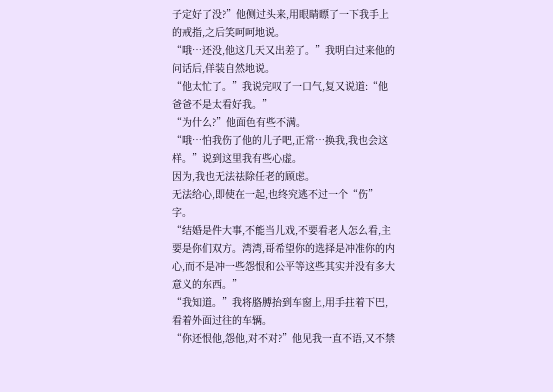子定好了没?”他侧过头来,用眼睛瞟了一下我手上的戒指,之后笑呵呵地说。
“哦…还没,他这几天又出差了。”我明白过来他的问话后,佯装自然地说。
“他太忙了。”我说完叹了一口气,复又说道:“他爸爸不是太看好我。”
“为什么?”他面色有些不满。
“哦…怕我伤了他的儿子吧,正常…换我,我也会这样。”说到这里我有些心虚。
因为,我也无法祛除任老的顾虑。
无法给心,即使在一起,也终究逃不过一个“伤”字。
“结婚是件大事,不能当儿戏,不要看老人怎么看,主要是你们双方。湾湾,哥希望你的选择是冲准你的内心,而不是冲一些怨恨和公平等这些其实并没有多大意义的东西。”
“我知道。”我将胳膊抬到车窗上,用手拄着下巴,看着外面过往的车辆。
“你还恨他,怨他,对不对?”他见我一直不语,又不禁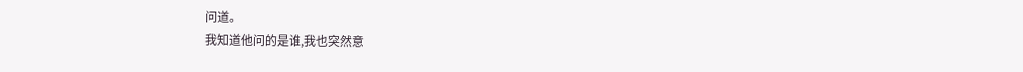问道。
我知道他问的是谁,我也突然意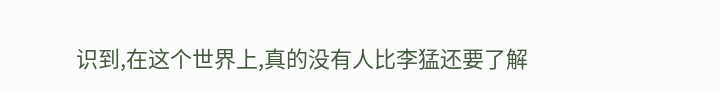识到,在这个世界上,真的没有人比李猛还要了解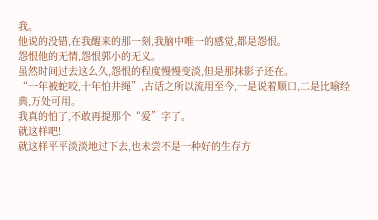我。
他说的没错,在我醒来的那一刻,我脑中唯一的感觉,都是怨恨。
怨恨他的无情,怨恨郭小的无义。
虽然时间过去这么久,怨恨的程度慢慢变淡,但是那抹影子还在。
“一年被蛇咬,十年怕井绳”,古话之所以流用至今,一是说着顺口,二是比喻经典,万处可用。
我真的怕了,不敢再提那个“爱”字了。
就这样吧!
就这样平平淡淡地过下去,也未尝不是一种好的生存方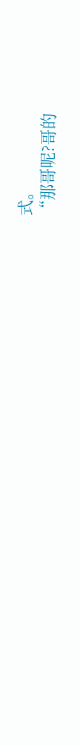式。
“那哥呢?哥的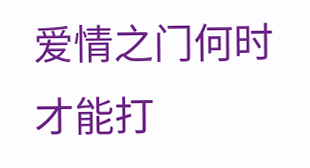爱情之门何时才能打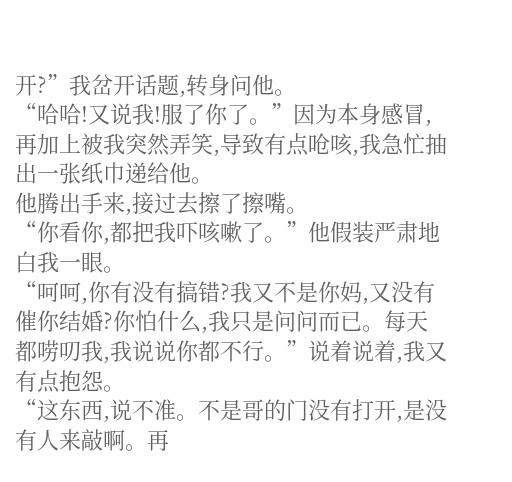开?”我岔开话题,转身问他。
“哈哈!又说我!服了你了。”因为本身感冒,再加上被我突然弄笑,导致有点呛咳,我急忙抽出一张纸巾递给他。
他腾出手来,接过去擦了擦嘴。
“你看你,都把我吓咳嗽了。”他假装严肃地白我一眼。
“呵呵,你有没有搞错?我又不是你妈,又没有催你结婚?你怕什么,我只是问问而已。每天都唠叨我,我说说你都不行。”说着说着,我又有点抱怨。
“这东西,说不准。不是哥的门没有打开,是没有人来敲啊。再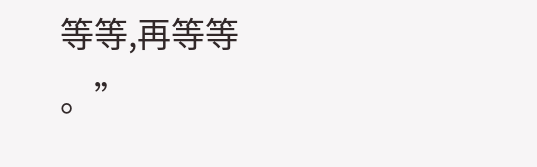等等,再等等
。”